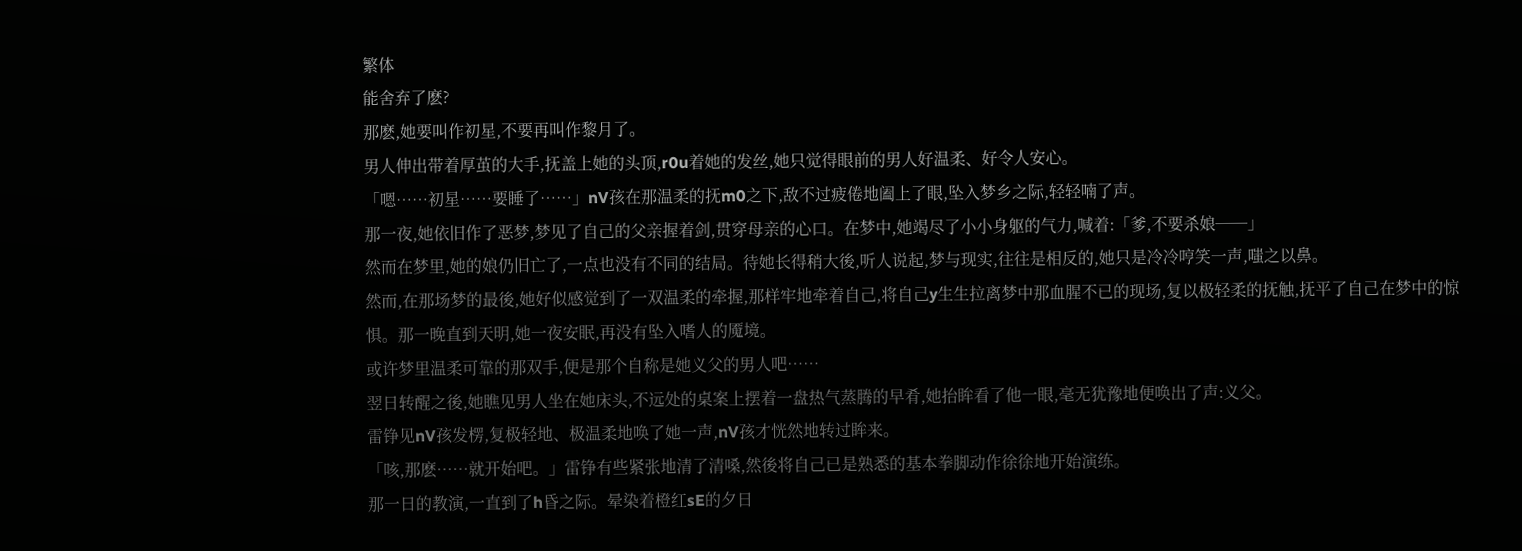繁体
能舍弃了麽?
那麽,她要叫作初星,不要再叫作黎月了。
男人伸出带着厚茧的大手,抚盖上她的头顶,r0u着她的发丝,她只觉得眼前的男人好温柔、好令人安心。
「嗯……初星……要睡了……」nV孩在那温柔的抚m0之下,敌不过疲倦地阖上了眼,坠入梦乡之际,轻轻喃了声。
那一夜,她依旧作了恶梦,梦见了自己的父亲握着剑,贯穿母亲的心口。在梦中,她竭尽了小小身躯的气力,喊着:「爹,不要杀娘──」
然而在梦里,她的娘仍旧亡了,一点也没有不同的结局。待她长得稍大後,听人说起,梦与现实,往往是相反的,她只是冷冷哼笑一声,嗤之以鼻。
然而,在那场梦的最後,她好似感觉到了一双温柔的牵握,那样牢地牵着自己,将自己y生生拉离梦中那血腥不已的现场,复以极轻柔的抚触,抚平了自己在梦中的惊惧。那一晚直到天明,她一夜安眠,再没有坠入嗜人的魇境。
或许梦里温柔可靠的那双手,便是那个自称是她义父的男人吧……
翌日转醒之後,她瞧见男人坐在她床头,不远处的桌案上摆着一盘热气蒸腾的早肴,她抬眸看了他一眼,毫无犹豫地便唤出了声:义父。
雷铮见nV孩发楞,复极轻地、极温柔地唤了她一声,nV孩才恍然地转过眸来。
「咳,那麽……就开始吧。」雷铮有些紧张地清了清嗓,然後将自己已是熟悉的基本拳脚动作徐徐地开始演练。
那一日的教演,一直到了h昏之际。晕染着橙红sE的夕日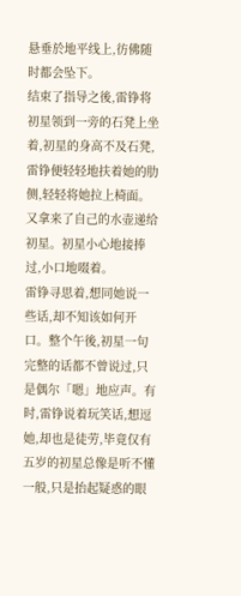悬垂於地平线上,彷佛随时都会坠下。
结束了指导之後,雷铮将初星领到一旁的石凳上坐着,初星的身高不及石凳,雷铮便轻轻地扶着她的肋侧,轻轻将她拉上椅面。又拿来了自己的水壶递给初星。初星小心地接捧过,小口地啜着。
雷铮寻思着,想同她说一些话,却不知该如何开口。整个午後,初星一句完整的话都不曾说过,只是偶尔「嗯」地应声。有时,雷铮说着玩笑话,想逗她,却也是徒劳,毕竟仅有五岁的初星总像是听不懂一般,只是抬起疑惑的眼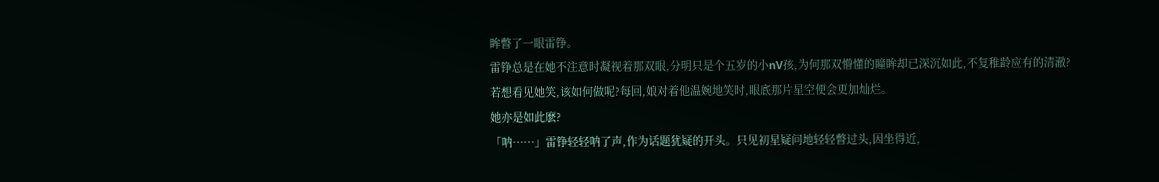眸瞥了一眼雷铮。
雷铮总是在她不注意时凝视着那双眼,分明只是个五岁的小nV孩,为何那双懵懂的瞳眸却已深沉如此,不复稚龄应有的清澈?
若想看见她笑,该如何做呢?每回,娘对着他温婉地笑时,眼底那片星空便会更加灿烂。
她亦是如此麽?
「呐……」雷铮轻轻呐了声,作为话题犹疑的开头。只见初星疑问地轻轻瞥过头,因坐得近,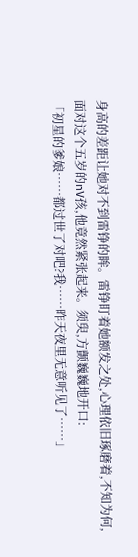身高的差距让她对不到雷铮的眸。雷铮盯着她额发之处,心理依旧琢磨着,不知为何,面对这个五岁的nV孩,他竟然紧张起来。须臾,方颤巍巍地开口:
「初星的爹娘……都过世了对吧?我……昨天夜里无意听见了……」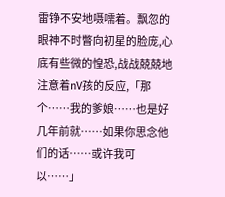雷铮不安地嗫嚅着。飘忽的眼神不时瞥向初星的脸庞,心底有些微的惶恐,战战兢兢地注意着nV孩的反应,「那个……我的爹娘……也是好几年前就……如果你思念他们的话……或许我可以……」